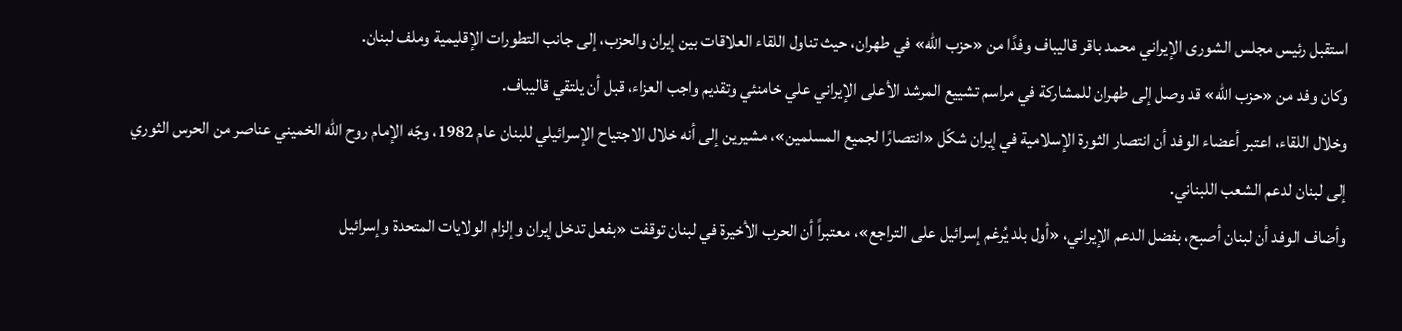استقبل رئيس مجلس الشورى الإيراني محمد باقر قاليباف وفدًا من «حزب الله» في طهران، حيث تناول اللقاء العلاقات بين إيران والحزب، إلى جانب التطورات الإقليمية وملف لبنان.
وكان وفد من «حزب الله» قد وصل إلى طهران للمشاركة في مراسم تشييع المرشد الأعلى الإيراني علي خامنئي وتقديم واجب العزاء، قبل أن يلتقي قاليباف.
وخلال اللقاء، اعتبر أعضاء الوفد أن انتصار الثورة الإسلامية في إيران شكّل «انتصارًا لجميع المسلمين»، مشيرين إلى أنه خلال الاجتياح الإسرائيلي للبنان عام 1982، وجّه الإمام روح الله الخميني عناصر من الحرس الثوري إلى لبنان لدعم الشعب اللبناني.
وأضاف الوفد أن لبنان أصبح، بفضل الدعم الإيراني، «أول بلد يُرغم إسرائيل على التراجع»، معتبراً أن الحرب الأخيرة في لبنان توقفت «بفعل تدخل إيران وإلزام الولايات المتحدة وإسرائيل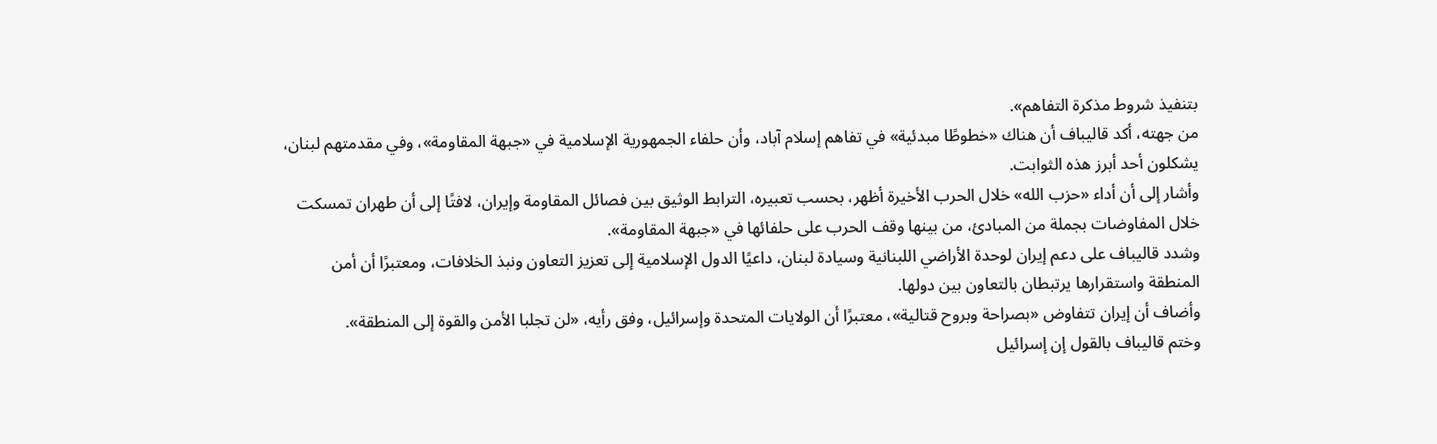بتنفيذ شروط مذكرة التفاهم».
من جهته، أكد قاليباف أن هناك «خطوطًا مبدئية» في تفاهم إسلام آباد، وأن حلفاء الجمهورية الإسلامية في «جبهة المقاومة»، وفي مقدمتهم لبنان، يشكلون أحد أبرز هذه الثوابت.
وأشار إلى أن أداء «حزب الله» خلال الحرب الأخيرة أظهر، بحسب تعبيره، الترابط الوثيق بين فصائل المقاومة وإيران، لافتًا إلى أن طهران تمسكت خلال المفاوضات بجملة من المبادئ، من بينها وقف الحرب على حلفائها في «جبهة المقاومة».
وشدد قاليباف على دعم إيران لوحدة الأراضي اللبنانية وسيادة لبنان، داعيًا الدول الإسلامية إلى تعزيز التعاون ونبذ الخلافات، ومعتبرًا أن أمن المنطقة واستقرارها يرتبطان بالتعاون بين دولها.
وأضاف أن إيران تتفاوض «بصراحة وبروح قتالية»، معتبرًا أن الولايات المتحدة وإسرائيل، وفق رأيه، «لن تجلبا الأمن والقوة إلى المنطقة».
وختم قاليباف بالقول إن إسرائيل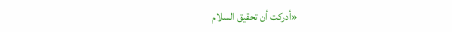«أدركت أن تحقيق السلام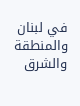في لبنان والمنطقة والشرق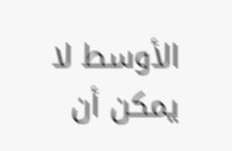الأوسط لا يمكن أن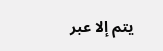يتم إلا عبر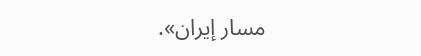مسار إيران».